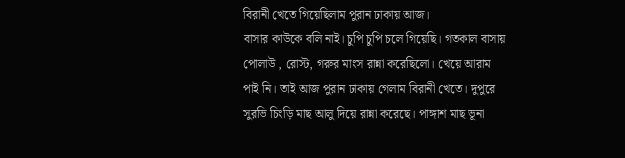বিরানী খেতে গিয়েছিলাম পুরান ঢাকায় আজ।
বাসার কাউকে বলি নাই। চুপি চুপি চলে গিয়েছি। গতকাল বাসায় পোলাউ , রোস্ট, গরুর মাংস রান্না করেছিলো। খেয়ে আরাম পাই নি। তাই আজ পুরান ঢাকায় গেলাম বিরানী খেতে। দুপুরে সুরভি চিংড়ি মাছ আলু দিয়ে রান্না করেছে। পাঙ্গাশ মাছ ভূনা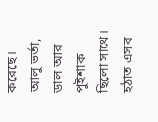করেছে। আলু ভর্তা, ডাল আর পুইশাক ছিলো সাথে। হঠাত এসব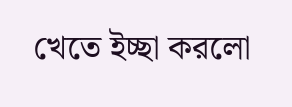খেতে ইচ্ছা করলো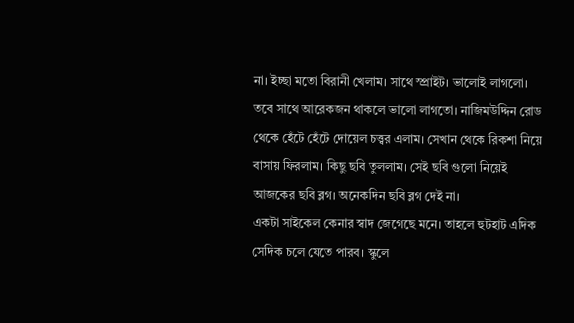না। ইচ্ছা মতো বিরানী খেলাম। সাথে স্প্রাইট। ভালোই লাগলো। তবে সাথে আরেকজন থাকলে ভালো লাগতো। নাজিমউদ্দিন রোড থেকে হেঁটে হেঁটে দোয়েল চত্ত্বর এলাম। সেখান থেকে রিকশা নিয়ে বাসায় ফিরলাম। কিছু ছবি তুললাম। সেই ছবি গুলো নিয়েই আজকের ছবি ব্লগ। অনেকদিন ছবি ব্লগ দেই না।
একটা সাইকেল কেনার স্বাদ জেগেছে মনে। তাহলে হুটহাট এদিক সেদিক চলে যেতে পারব। স্কুলে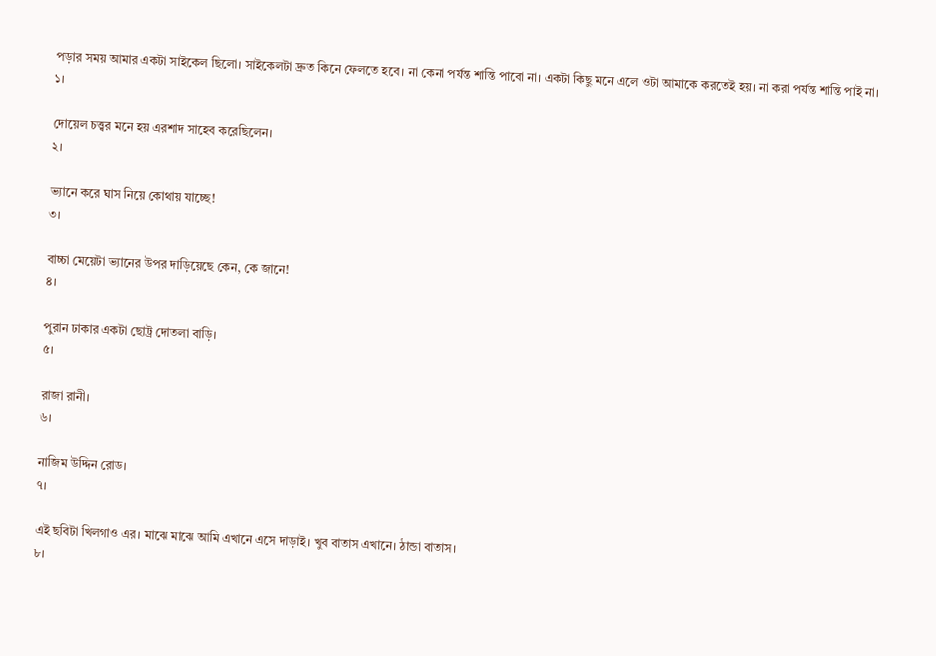পড়ার সময় আমার একটা সাইকেল ছিলো। সাইকেলটা দ্রুত কিনে ফেলতে হবে। না কেনা পর্যন্ত শান্তি পাবো না। একটা কিছু মনে এলে ওটা আমাকে করতেই হয়। না করা পর্যন্ত শান্তি পাই না।
১।

দোয়েল চত্ত্বর মনে হয় এরশাদ সাহেব করেছিলেন।
২।

ভ্যানে করে ঘাস নিয়ে কোথায় যাচ্ছে!
৩।

বাচ্চা মেয়েটা ভ্যানের উপর দাড়িয়েছে কেন, কে জানে!
৪।

পুরান ঢাকার একটা ছোট্র দোতলা বাড়ি।
৫।

রাজা রানী।
৬।

নাজিম উদ্দিন রোড।
৭।

এই ছবিটা খিলগাও এর। মাঝে মাঝে আমি এখানে এসে দাড়াই। খুব বাতাস এখানে। ঠান্ডা বাতাস।
৮।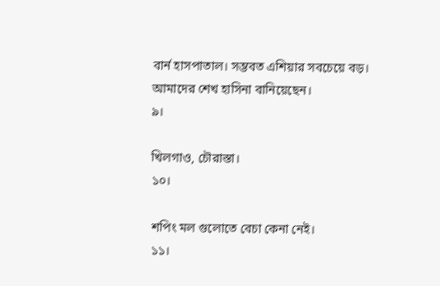বার্ন হাসপাতাল। সম্ভবত এশিয়ার সবচেয়ে বড়। আমাদের শেখ হাসিনা বানিয়েছেন।
৯।

খিলগাও, চৌরাস্তা।
১০।

শপিং মল গুলোতে বেচা কেনা নেই।
১১।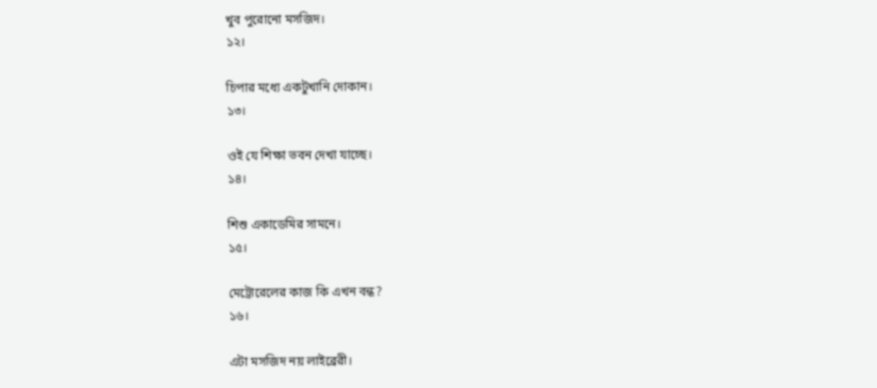খুব পুরোনো মসজিদ।
১২।

চিপার মধ্যে একটুখানি দোকান।
১৩।

ওই যে শিক্ষা ভবন দেখা যাচ্ছে।
১৪।

শিশু একাডেমির সামনে।
১৫।

মেট্রোরেলের কাজ কি এখন বন্ধ?
১৬।

এটা মসজিদ নয় লাইব্রেরী।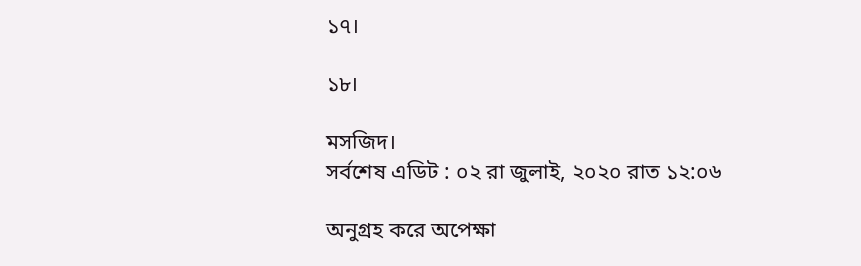১৭।

১৮।

মসজিদ।
সর্বশেষ এডিট : ০২ রা জুলাই, ২০২০ রাত ১২:০৬

অনুগ্রহ করে অপেক্ষা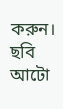করুন। ছবি আটো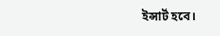ইন্সার্ট হবে।